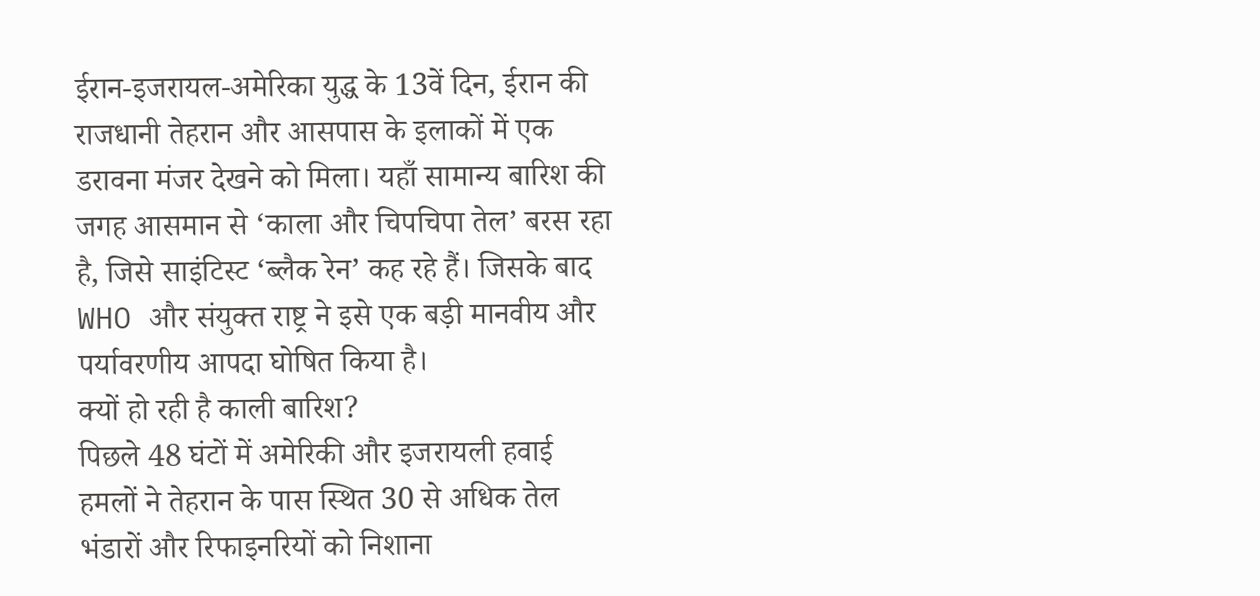ईरान-इजरायल-अमेरिका युद्ध के 13वें दिन, ईरान की राजधानी तेहरान और आसपास के इलाकों में एक डरावना मंजर देखने को मिला। यहाँ सामान्य बारिश की जगह आसमान से ‘काला और चिपचिपा तेल’ बरस रहा है, जिसे साइंटिस्ट ‘ब्लैक रेन’ कह रहे हैं। जिसके बाद WHO और संयुक्त राष्ट्र ने इसे एक बड़ी मानवीय और पर्यावरणीय आपदा घोषित किया है।
क्यों हो रही है काली बारिश?
पिछले 48 घंटों में अमेरिकी और इजरायली हवाई हमलों ने तेहरान के पास स्थित 30 से अधिक तेल भंडारों और रिफाइनरियों को निशाना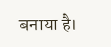बनाया है।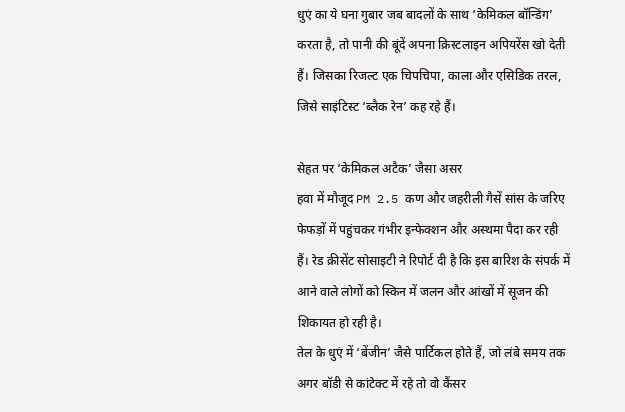धुएं का ये घना गुबार जब बादलों के साथ ‘केमिकल बॉन्डिंग’ करता है, तो पानी की बूंदें अपना क्रिस्टलाइन अपियरेंस खो देती हैं। जिसका रिजल्ट एक चिपचिपा, काला और एसिडिक तरल, जिसे साइंटिस्ट ‘ब्लैक रेन’ कह रहे हैं।

सेहत पर ‘केमिकल अटैक’ जैसा असर
हवा में मौजूद PM 2.5 कण और जहरीली गैसें सांस के जरिए फेफड़ों में पहुंचकर गंभीर इन्फेक्शन और अस्थमा पैदा कर रही हैं। रेड क्रीसेंट सोसाइटी ने रिपोर्ट दी है कि इस बारिश के संपर्क में आने वाले लोगों को स्किन में जलन और आंखों में सूजन की शिकायत हो रही है।
तेल के धुएं में ‘बेंजीन’ जैसे पार्टिकल होते हैं, जो लंबे समय तक अगर बॉडी से कांटेक्ट में रहे तो वो कैंसर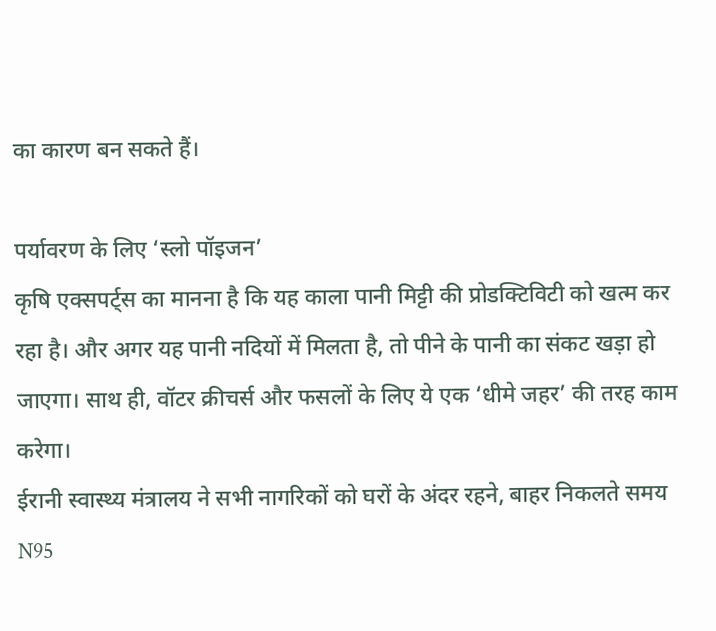का कारण बन सकते हैं।

पर्यावरण के लिए ‘स्लो पॉइजन’
कृषि एक्सपर्ट्स का मानना है कि यह काला पानी मिट्टी की प्रोडक्टिविटी को खत्म कर रहा है। और अगर यह पानी नदियों में मिलता है, तो पीने के पानी का संकट खड़ा हो जाएगा। साथ ही, वॉटर क्रीचर्स और फसलों के लिए ये एक ‘धीमे जहर’ की तरह काम करेगा।
ईरानी स्वास्थ्य मंत्रालय ने सभी नागरिकों को घरों के अंदर रहने, बाहर निकलते समय N95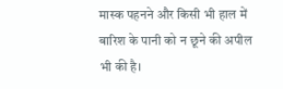मास्क पहनने और किसी भी हाल में बारिश के पानी को न छूने की अपील भी की है।